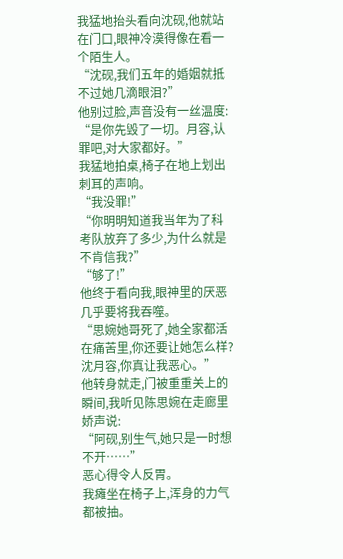我猛地抬头看向沈砚,他就站在门口,眼神冷漠得像在看一个陌生人。
“沈砚,我们五年的婚姻就抵不过她几滴眼泪?”
他别过脸,声音没有一丝温度:
“是你先毁了一切。月容,认罪吧,对大家都好。”
我猛地拍桌,椅子在地上划出刺耳的声响。
“我没罪!”
“你明明知道我当年为了科考队放弃了多少,为什么就是不肯信我?”
“够了!”
他终于看向我,眼神里的厌恶几乎要将我吞噬。
“思婉她哥死了,她全家都活在痛苦里,你还要让她怎么样?沈月容,你真让我恶心。”
他转身就走,门被重重关上的瞬间,我听见陈思婉在走廊里娇声说:
“阿砚,别生气,她只是一时想不开……”
恶心得令人反胃。
我瘫坐在椅子上,浑身的力气都被抽。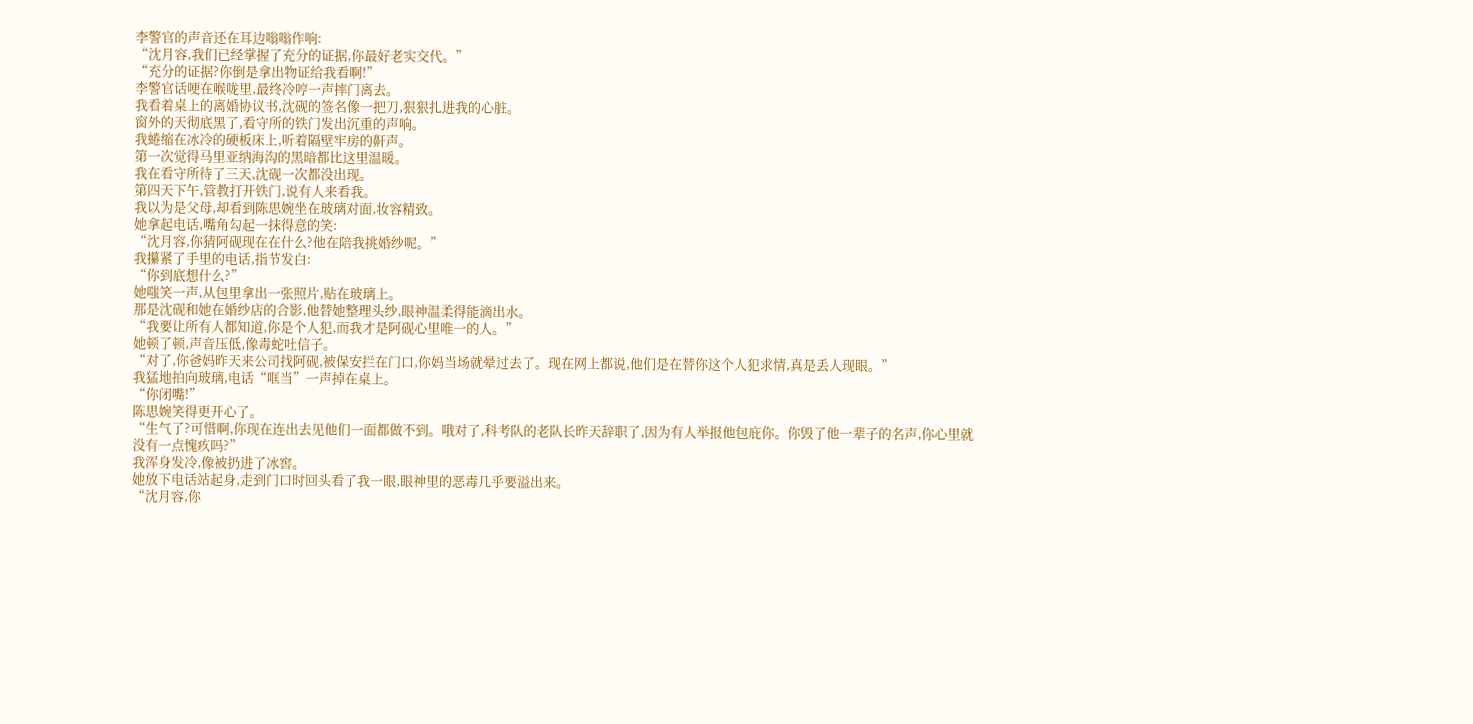李警官的声音还在耳边嗡嗡作响:
“沈月容,我们已经掌握了充分的证据,你最好老实交代。”
“充分的证据?你倒是拿出物证给我看啊!”
李警官话哽在喉咙里,最终冷哼一声摔门离去。
我看着桌上的离婚协议书,沈砚的签名像一把刀,狠狠扎进我的心脏。
窗外的天彻底黑了,看守所的铁门发出沉重的声响。
我蜷缩在冰冷的硬板床上,听着隔壁牢房的鼾声。
第一次觉得马里亚纳海沟的黑暗都比这里温暖。
我在看守所待了三天,沈砚一次都没出现。
第四天下午,管教打开铁门,说有人来看我。
我以为是父母,却看到陈思婉坐在玻璃对面,妆容精致。
她拿起电话,嘴角勾起一抹得意的笑:
“沈月容,你猜阿砚现在在什么?他在陪我挑婚纱呢。”
我攥紧了手里的电话,指节发白:
“你到底想什么?”
她嗤笑一声,从包里拿出一张照片,贴在玻璃上。
那是沈砚和她在婚纱店的合影,他替她整理头纱,眼神温柔得能滴出水。
“我要让所有人都知道,你是个人犯,而我才是阿砚心里唯一的人。”
她顿了顿,声音压低,像毒蛇吐信子。
“对了,你爸妈昨天来公司找阿砚,被保安拦在门口,你妈当场就晕过去了。现在网上都说,他们是在替你这个人犯求情,真是丢人现眼。”
我猛地拍向玻璃,电话“哐当”一声掉在桌上。
“你闭嘴!”
陈思婉笑得更开心了。
“生气了?可惜啊,你现在连出去见他们一面都做不到。哦对了,科考队的老队长昨天辞职了,因为有人举报他包庇你。你毁了他一辈子的名声,你心里就没有一点愧疚吗?”
我浑身发冷,像被扔进了冰窖。
她放下电话站起身,走到门口时回头看了我一眼,眼神里的恶毒几乎要溢出来。
“沈月容,你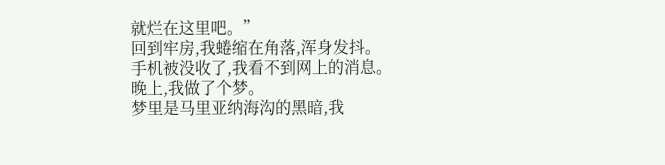就烂在这里吧。”
回到牢房,我蜷缩在角落,浑身发抖。
手机被没收了,我看不到网上的消息。
晚上,我做了个梦。
梦里是马里亚纳海沟的黑暗,我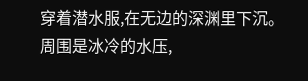穿着潜水服,在无边的深渊里下沉。
周围是冰冷的水压,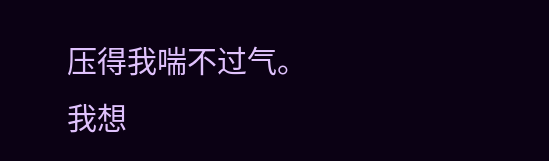压得我喘不过气。
我想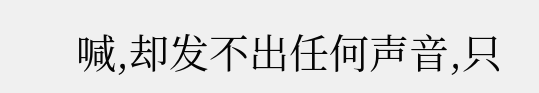喊,却发不出任何声音,只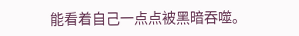能看着自己一点点被黑暗吞噬。